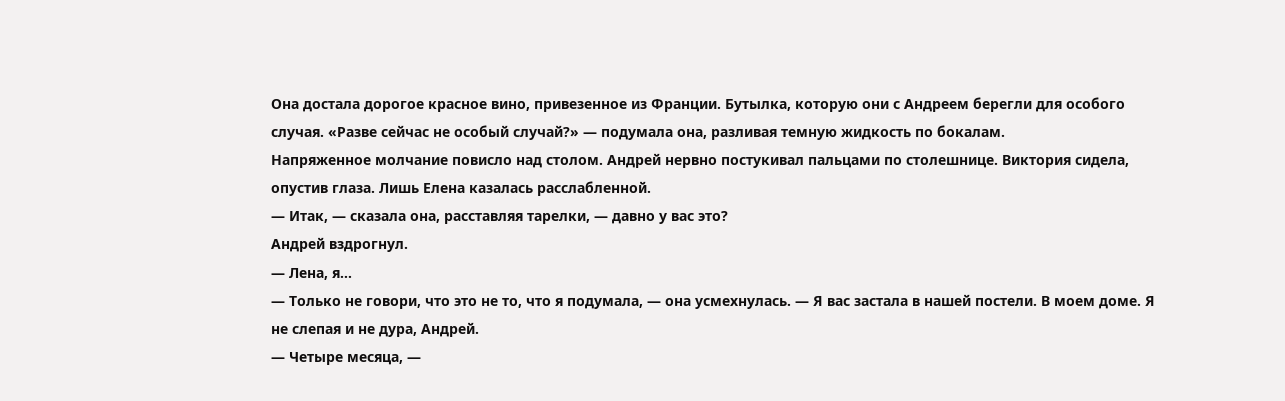Она достала дорогое красное вино, привезенное из Франции. Бутылка, которую они с Андреем берегли для особого случая. «Разве сейчас не особый случай?» — подумала она, разливая темную жидкость по бокалам.
Напряженное молчание повисло над столом. Андрей нервно постукивал пальцами по столешнице. Виктория сидела, опустив глаза. Лишь Елена казалась расслабленной.
— Итак, — сказала она, расставляя тарелки, — давно у вас это?
Андрей вздрогнул.
— Лена, я…
— Только не говори, что это не то, что я подумала, — она усмехнулась. — Я вас застала в нашей постели. В моем доме. Я не слепая и не дура, Андрей.
— Четыре месяца, —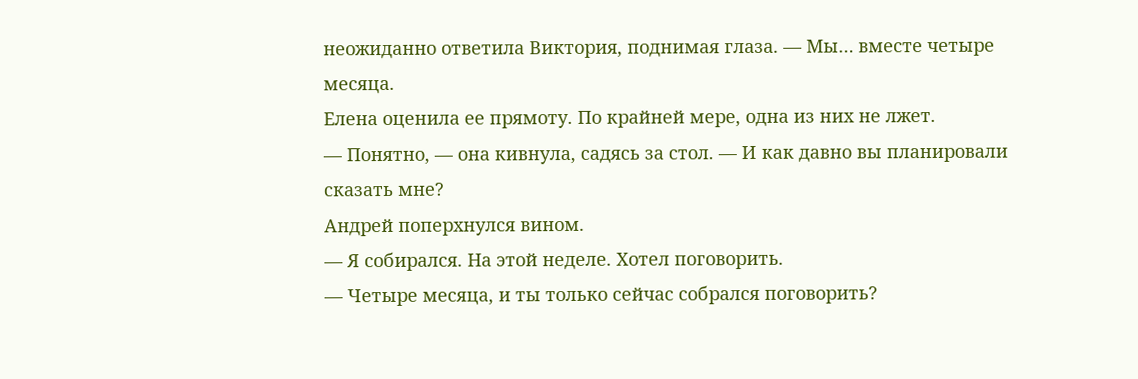неожиданно ответила Виктория, поднимая глаза. — Мы… вместе четыре месяца.
Елена оценила ее прямоту. По крайней мере, одна из них не лжет.
— Понятно, — она кивнула, садясь за стол. — И как давно вы планировали сказать мне?
Андрей поперхнулся вином.
— Я собирался. На этой неделе. Хотел поговорить.
— Четыре месяца, и ты только сейчас собрался поговорить?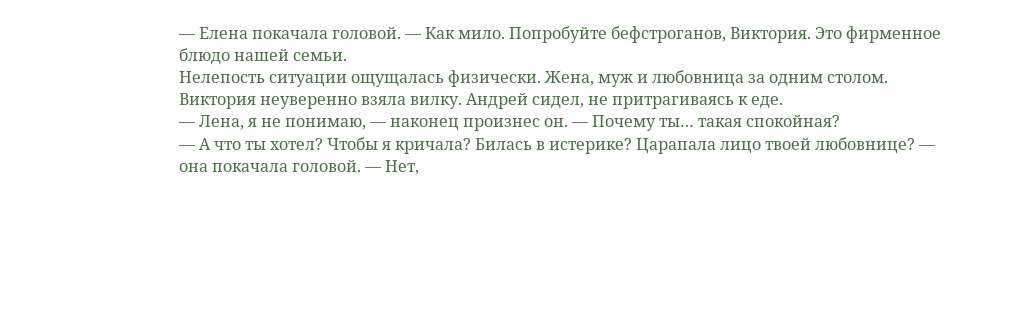— Елена покачала головой. — Как мило. Попробуйте бефстроганов, Виктория. Это фирменное блюдо нашей семьи.
Нелепость ситуации ощущалась физически. Жена, муж и любовница за одним столом. Виктория неуверенно взяла вилку. Андрей сидел, не притрагиваясь к еде.
— Лена, я не понимаю, — наконец произнес он. — Почему ты… такая спокойная?
— А что ты хотел? Чтобы я кричала? Билась в истерике? Царапала лицо твоей любовнице? — она покачала головой. — Нет,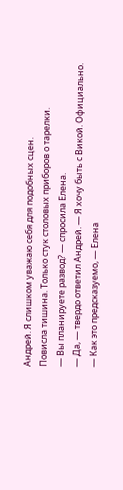Андрей. Я слишком уважаю себя для подобных сцен.
Повисла тишина. Только стук столовых приборов о тарелки.
— Вы планируете развод? — спросила Елена.
— Да, — твердо ответил Андрей. — Я хочу быть с Викой. Официально.
— Как это предсказуемо, — Елена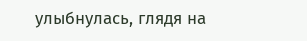улыбнулась, глядя на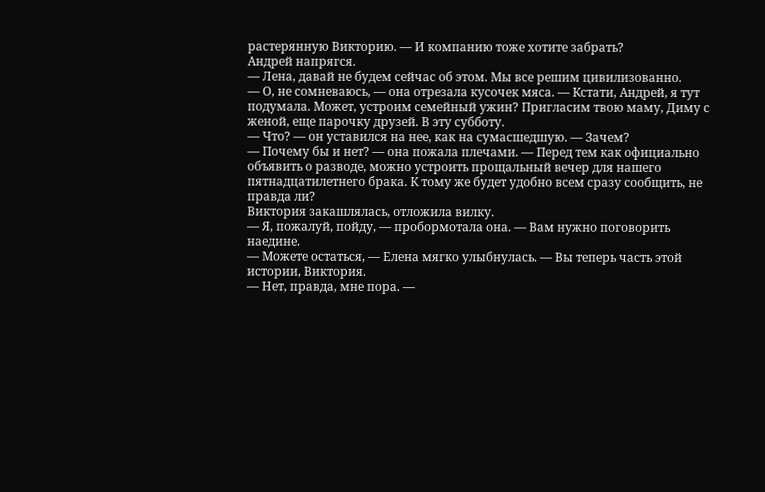растерянную Викторию. — И компанию тоже хотите забрать?
Андрей напрягся.
— Лена, давай не будем сейчас об этом. Мы все решим цивилизованно.
— О, не сомневаюсь, — она отрезала кусочек мяса. — Кстати, Андрей, я тут подумала. Может, устроим семейный ужин? Пригласим твою маму, Диму с женой, еще парочку друзей. В эту субботу.
— Что? — он уставился на нее, как на сумасшедшую. — Зачем?
— Почему бы и нет? — она пожала плечами. — Перед тем как официально объявить о разводе, можно устроить прощальный вечер для нашего пятнадцатилетнего брака. К тому же будет удобно всем сразу сообщить, не правда ли?
Виктория закашлялась, отложила вилку.
— Я, пожалуй, пойду, — пробормотала она. — Вам нужно поговорить наедине.
— Можете остаться, — Елена мягко улыбнулась. — Вы теперь часть этой истории, Виктория.
— Нет, правда, мне пора. —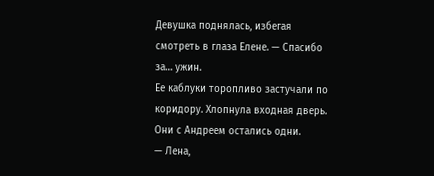Девушка поднялась, избегая смотреть в глаза Елене. — Спасибо за… ужин.
Ее каблуки торопливо застучали по коридору. Хлопнула входная дверь. Они с Андреем остались одни.
— Лена,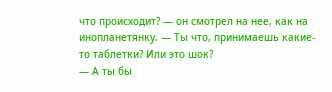что происходит? — он смотрел на нее, как на инопланетянку. — Ты что, принимаешь какие-то таблетки? Или это шок?
— А ты бы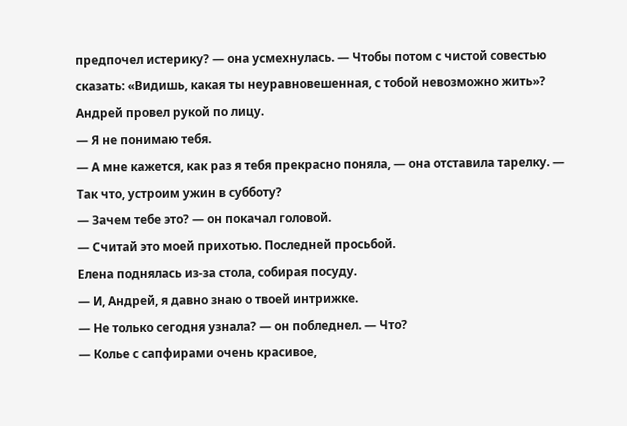предпочел истерику? — она усмехнулась. — Чтобы потом с чистой совестью сказать: «Видишь, какая ты неуравновешенная, с тобой невозможно жить»?
Андрей провел рукой по лицу.
— Я не понимаю тебя.
— А мне кажется, как раз я тебя прекрасно поняла, — она отставила тарелку. — Так что, устроим ужин в субботу?
— Зачем тебе это? — он покачал головой.
— Считай это моей прихотью. Последней просьбой.
Елена поднялась из-за стола, собирая посуду.
— И, Андрей, я давно знаю о твоей интрижке.
— Не только сегодня узнала? — он побледнел. — Что?
— Колье с сапфирами очень красивое,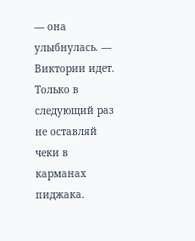— она улыбнулась. — Виктории идет. Только в следующий раз не оставляй чеки в карманах пиджака.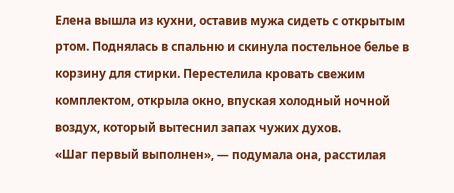Елена вышла из кухни, оставив мужа сидеть с открытым ртом. Поднялась в спальню и скинула постельное белье в корзину для стирки. Перестелила кровать свежим комплектом, открыла окно, впуская холодный ночной воздух, который вытеснил запах чужих духов.
«Шаг первый выполнен», — подумала она, расстилая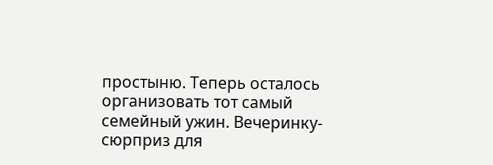простыню. Теперь осталось организовать тот самый семейный ужин. Вечеринку-сюрприз для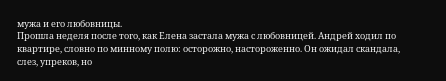мужа и его любовницы.
Прошла неделя после того, как Елена застала мужа с любовницей. Андрей ходил по квартире, словно по минному полю: осторожно, настороженно. Он ожидал скандала, слез, упреков, но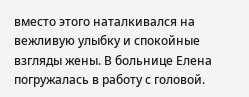вместо этого наталкивался на вежливую улыбку и спокойные взгляды жены. В больнице Елена погружалась в работу с головой.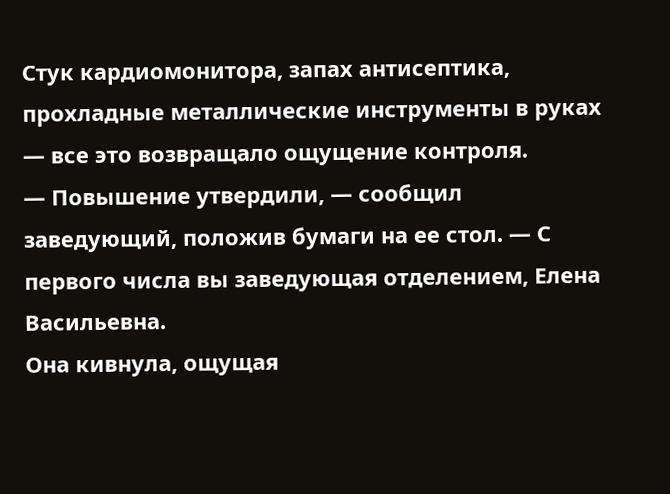Стук кардиомонитора, запах антисептика, прохладные металлические инструменты в руках — все это возвращало ощущение контроля.
— Повышение утвердили, — сообщил заведующий, положив бумаги на ее стол. — С первого числа вы заведующая отделением, Елена Васильевна.
Она кивнула, ощущая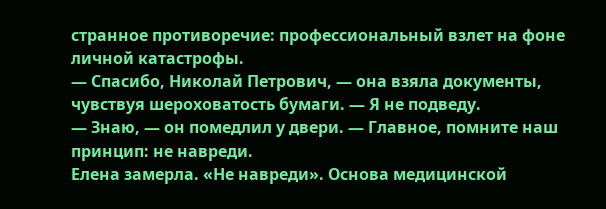странное противоречие: профессиональный взлет на фоне личной катастрофы.
— Спасибо, Николай Петрович, — она взяла документы, чувствуя шероховатость бумаги. — Я не подведу.
— Знаю, — он помедлил у двери. — Главное, помните наш принцип: не навреди.
Елена замерла. «Не навреди». Основа медицинской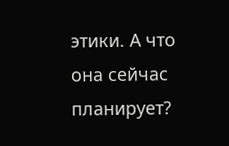этики. А что она сейчас планирует?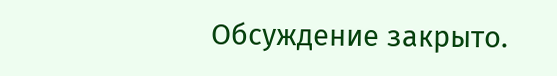Обсуждение закрыто.